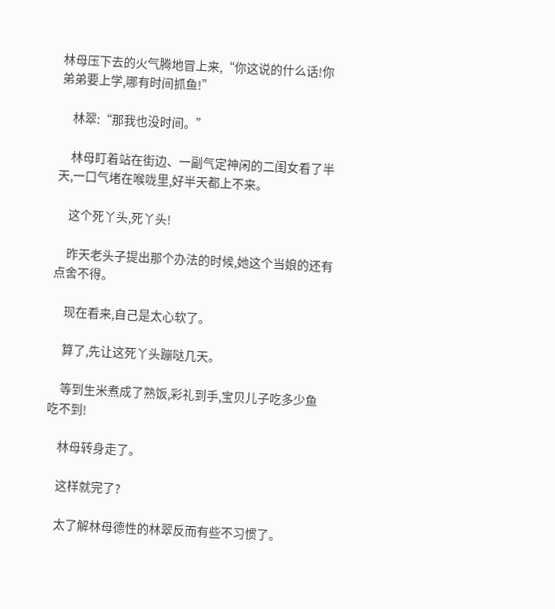林母压下去的火气腾地冒上来,“你这说的什么话!你弟弟要上学,哪有时间抓鱼!”

    林翠:“那我也没时间。”

    林母盯着站在街边、一副气定神闲的二闺女看了半天,一口气堵在喉咙里,好半天都上不来。

    这个死丫头,死丫头!

    昨天老头子提出那个办法的时候,她这个当娘的还有点舍不得。

    现在看来,自己是太心软了。

    算了,先让这死丫头蹦哒几天。

    等到生米煮成了熟饭,彩礼到手,宝贝儿子吃多少鱼吃不到!

    林母转身走了。

    这样就完了?

    太了解林母德性的林翠反而有些不习惯了。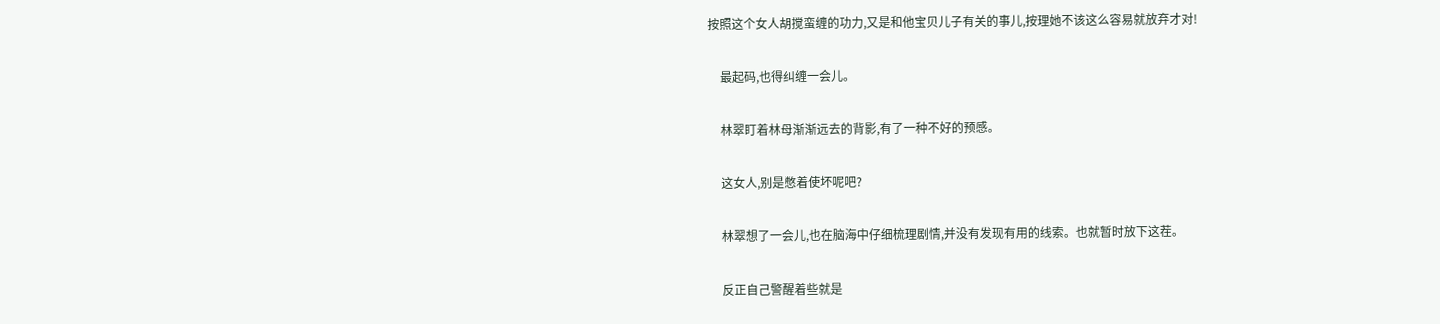按照这个女人胡搅蛮缠的功力,又是和他宝贝儿子有关的事儿,按理她不该这么容易就放弃才对!

    最起码,也得纠缠一会儿。

    林翠盯着林母渐渐远去的背影,有了一种不好的预感。

    这女人,别是憋着使坏呢吧?

    林翠想了一会儿,也在脑海中仔细梳理剧情,并没有发现有用的线索。也就暂时放下这茬。

    反正自己警醒着些就是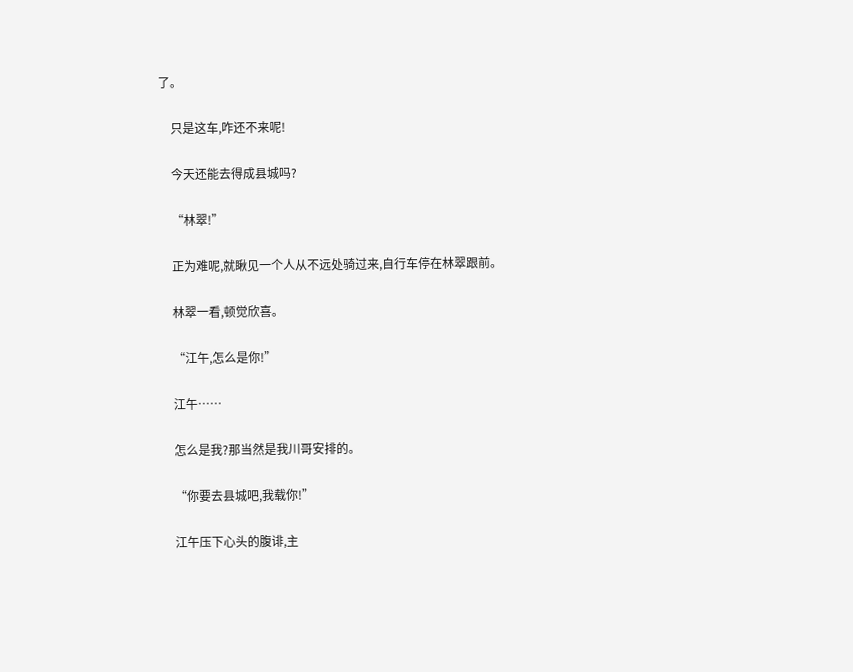了。

    只是这车,咋还不来呢!

    今天还能去得成县城吗?

    “林翠!”

    正为难呢,就瞅见一个人从不远处骑过来,自行车停在林翠跟前。

    林翠一看,顿觉欣喜。

    “江午,怎么是你!”

    江午……

    怎么是我?那当然是我川哥安排的。

    “你要去县城吧,我载你!”

    江午压下心头的腹诽,主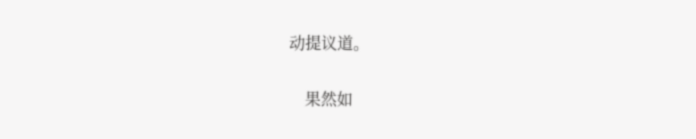动提议道。

    果然如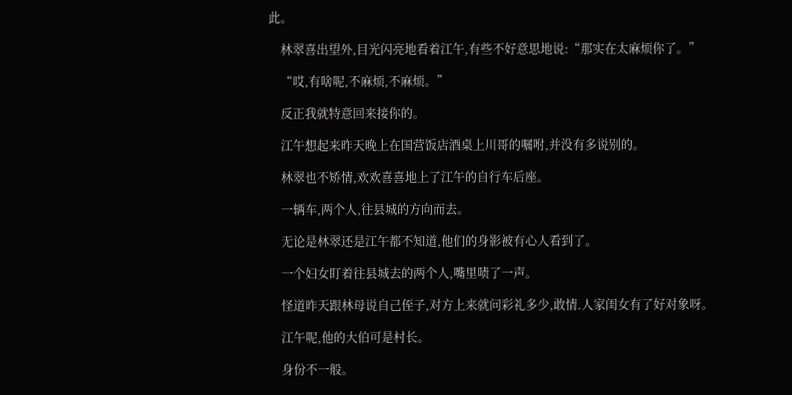此。

    林翠喜出望外,目光闪亮地看着江午,有些不好意思地说:“那实在太麻烦你了。”

    “哎,有啥呢,不麻烦,不麻烦。”

    反正我就特意回来接你的。

    江午想起来昨天晚上在国营饭店酒桌上川哥的嘱咐,并没有多说别的。

    林翠也不矫情,欢欢喜喜地上了江午的自行车后座。

    一辆车,两个人,往县城的方向而去。

    无论是林翠还是江午都不知道,他们的身影被有心人看到了。

    一个妇女盯着往县城去的两个人,嘴里啧了一声。

    怪道昨天跟林母说自己侄子,对方上来就问彩礼多少,敢情.人家闺女有了好对象呀。

    江午呢,他的大伯可是村长。

    身份不一般。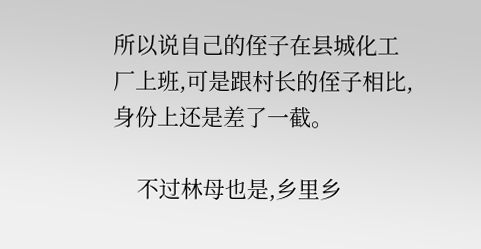所以说自己的侄子在县城化工厂上班,可是跟村长的侄子相比,身份上还是差了一截。

    不过林母也是,乡里乡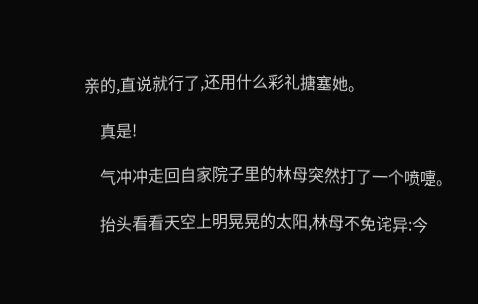亲的,直说就行了,还用什么彩礼搪塞她。

    真是!

    气冲冲走回自家院子里的林母突然打了一个喷嚏。

    抬头看看天空上明晃晃的太阳,林母不免诧异:今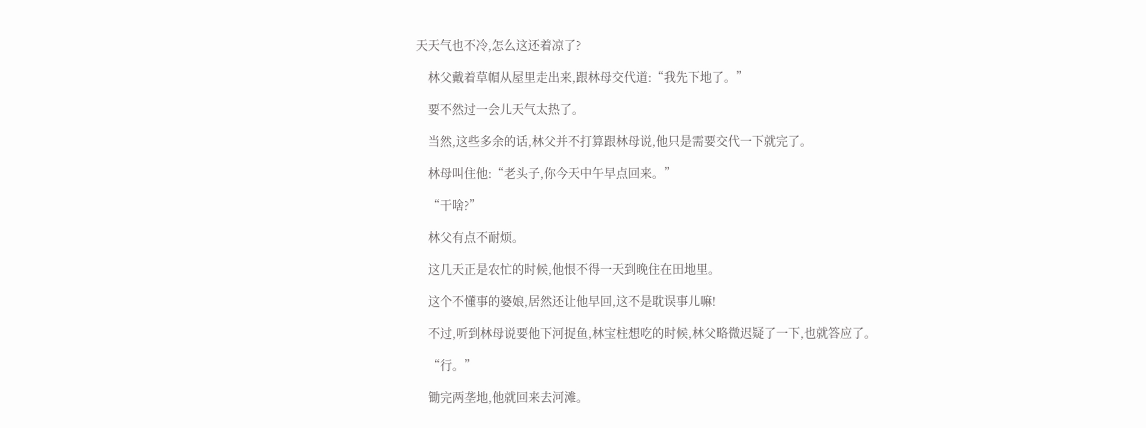天天气也不冷,怎么这还着凉了?

    林父戴着草帽从屋里走出来,跟林母交代道:“我先下地了。”

    要不然过一会儿天气太热了。

    当然,这些多余的话,林父并不打算跟林母说,他只是需要交代一下就完了。

    林母叫住他:“老头子,你今天中午早点回来。”

    “干啥?”

    林父有点不耐烦。

    这几天正是农忙的时候,他恨不得一天到晚住在田地里。

    这个不懂事的婆娘,居然还让他早回,这不是耽误事儿嘛!

    不过,听到林母说要他下河捉鱼,林宝柱想吃的时候,林父略微迟疑了一下,也就答应了。

    “行。”

    锄完两垄地,他就回来去河滩。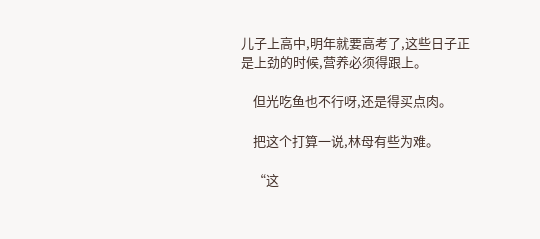儿子上高中,明年就要高考了,这些日子正是上劲的时候,营养必须得跟上。

    但光吃鱼也不行呀,还是得买点肉。

    把这个打算一说,林母有些为难。

    “这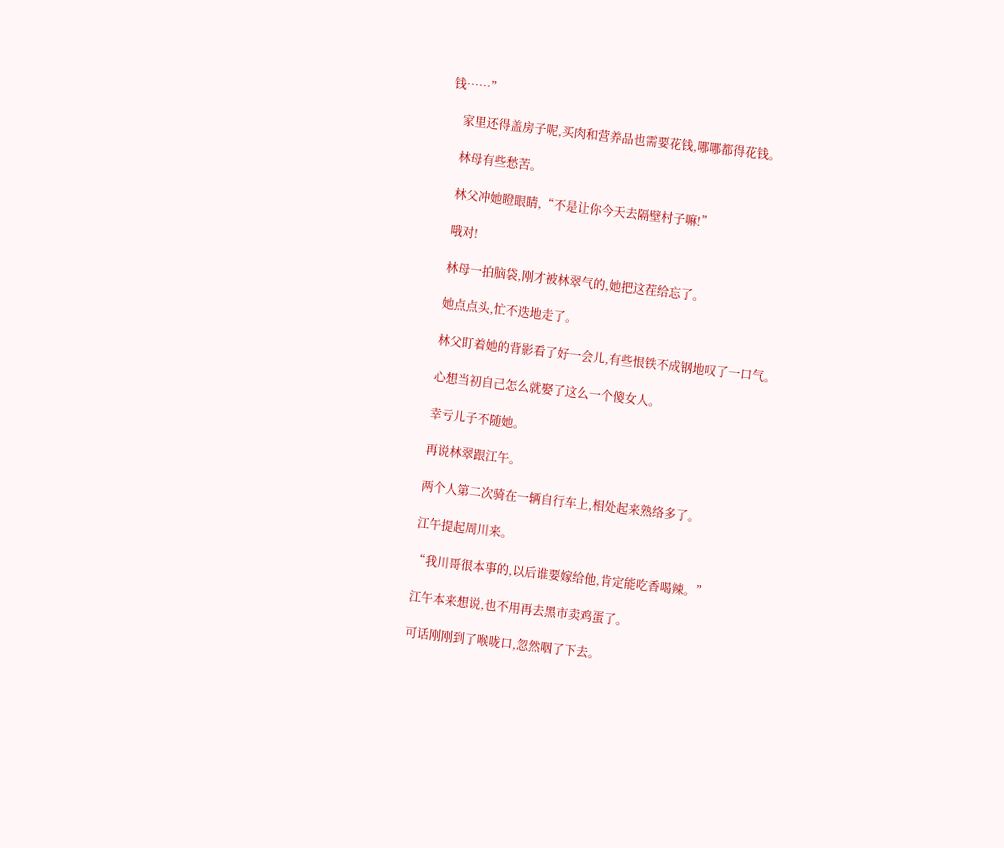钱……”

    家里还得盖房子呢,买肉和营养品也需要花钱,哪哪都得花钱。

    林母有些愁苦。

    林父冲她瞪眼睛,“不是让你今天去隔壁村子嘛!”

    哦对!

    林母一拍脑袋,刚才被林翠气的,她把这茬给忘了。

    她点点头,忙不迭地走了。

    林父盯着她的背影看了好一会儿,有些恨铁不成钢地叹了一口气。

    心想当初自己怎么就娶了这么一个傻女人。

    幸亏儿子不随她。

    再说林翠跟江午。

    两个人第二次骑在一辆自行车上,相处起来熟络多了。

    江午提起周川来。

    “我川哥很本事的,以后谁要嫁给他,肯定能吃香喝辣。”

    江午本来想说,也不用再去黑市卖鸡蛋了。

    可话刚刚到了喉咙口,忽然咽了下去。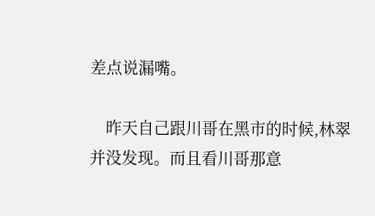差点说漏嘴。

    昨天自己跟川哥在黑市的时候,林翠并没发现。而且看川哥那意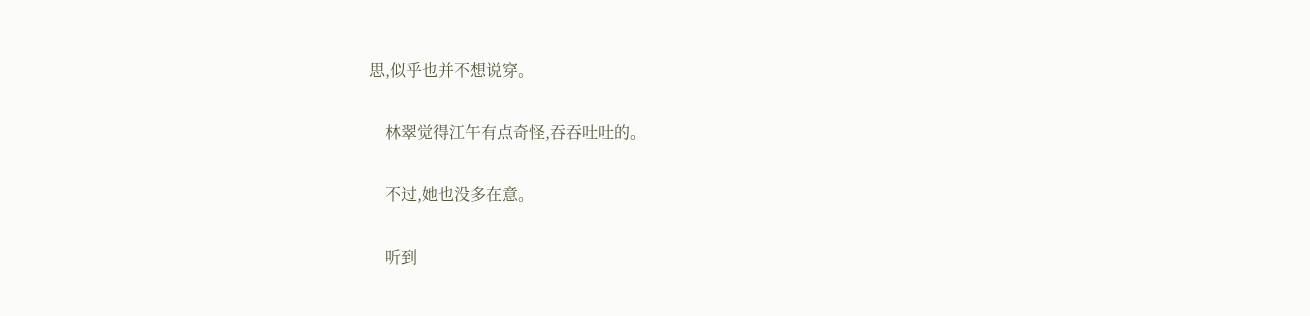思,似乎也并不想说穿。

    林翠觉得江午有点奇怪,吞吞吐吐的。

    不过,她也没多在意。

    听到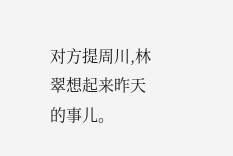对方提周川,林翠想起来昨天的事儿。